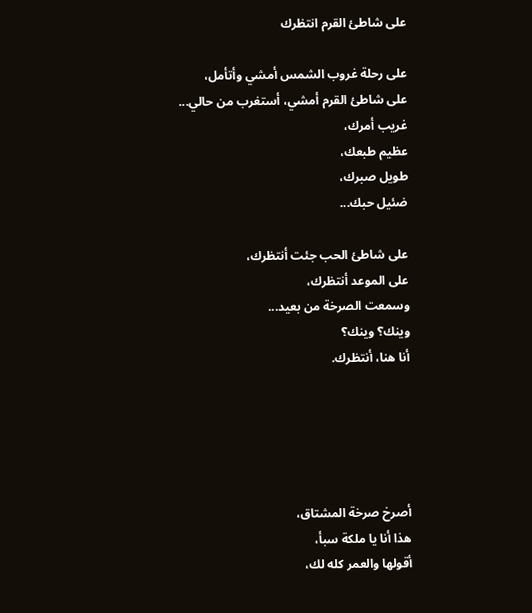على شاطئ القرم انتظرك

على رحلة غروب الشمس أمشي وأتأمل،
على شاطئ القرم أمشي، أستغرب من حالي...
غريب أمرك،
عظيم طبعك،
طويل صبرك،
ضئيل حبك...

على شاطئ الحب جئت أنتظرك،
على الموعد أنتظرك،
وسمعت الصرخة من بعيد...
وينك؟ وينك؟
أنا هنا، أنتظرك.





أصرخ صرخة المشتاق،
هذا أنا يا ملكة سبأ،
أقولها والعمر كله لك،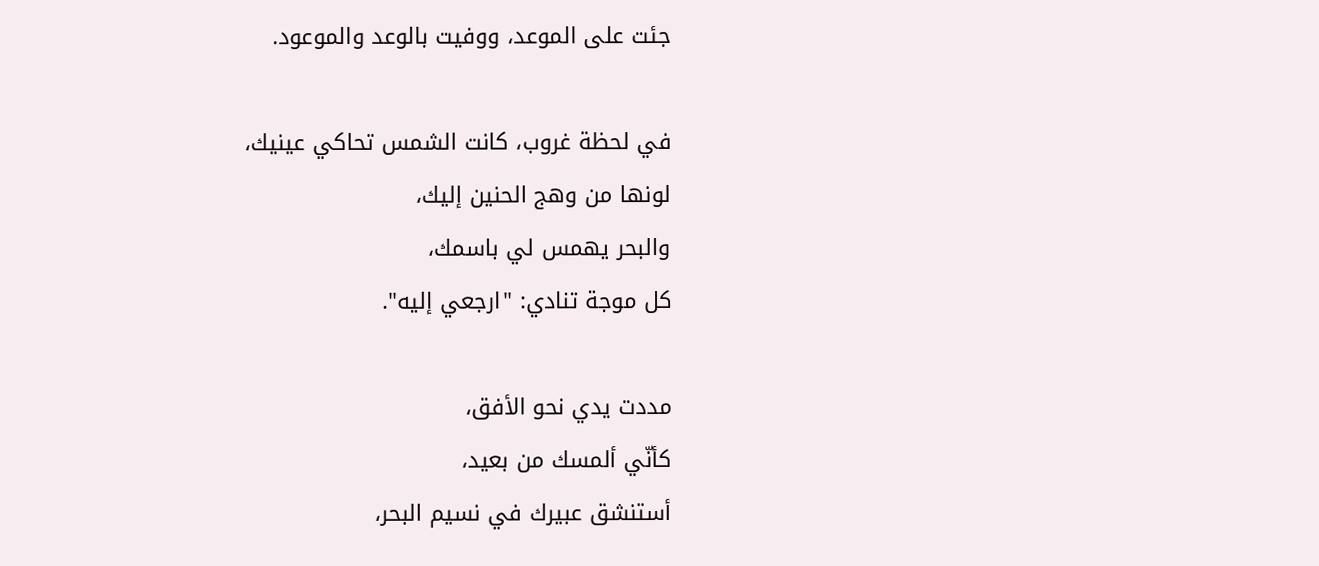جئت على الموعد، ووفيت بالوعد والموعود.

في لحظة غروب، كانت الشمس تحاكي عينيك،
لونها من وهج الحنين إليك،
والبحر يهمس لي باسمك،
كل موجة تنادي: "ارجعي إليه".

مددت يدي نحو الأفق،
كأنّي ألمسك من بعيد،
أستنشق عبيرك في نسيم البحر،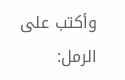وأكتب على الرمل: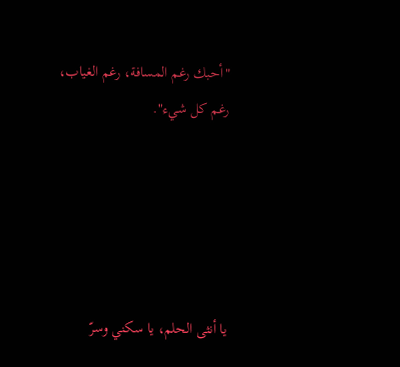"أحبك رغم المسافة، رغم الغياب، رغم كل شيء".





يا أنثى الحلم، يا سكني وسرّ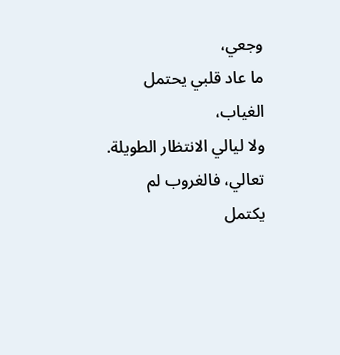وجعي،
ما عاد قلبي يحتمل الغياب،
ولا ليالي الانتظار الطويلة.
تعالي، فالغروب لم يكتمل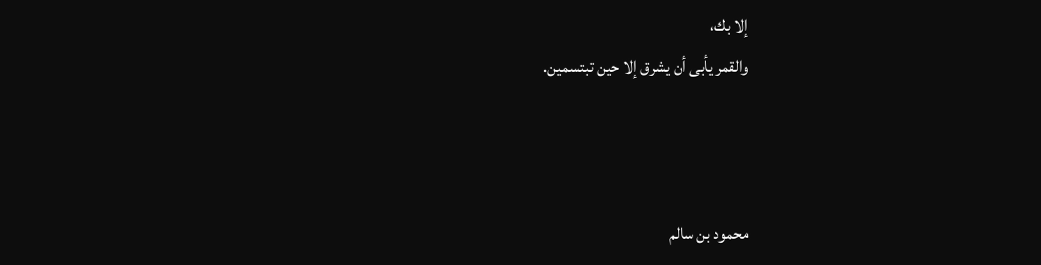إلا بك،
والقمر يأبى أن يشرق إلا حين تبتسمين.



محمود بن سالم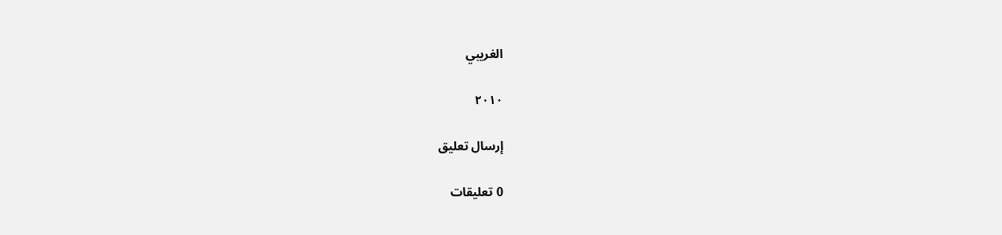الغريبي

٢٠١٠

إرسال تعليق

0 تعليقات